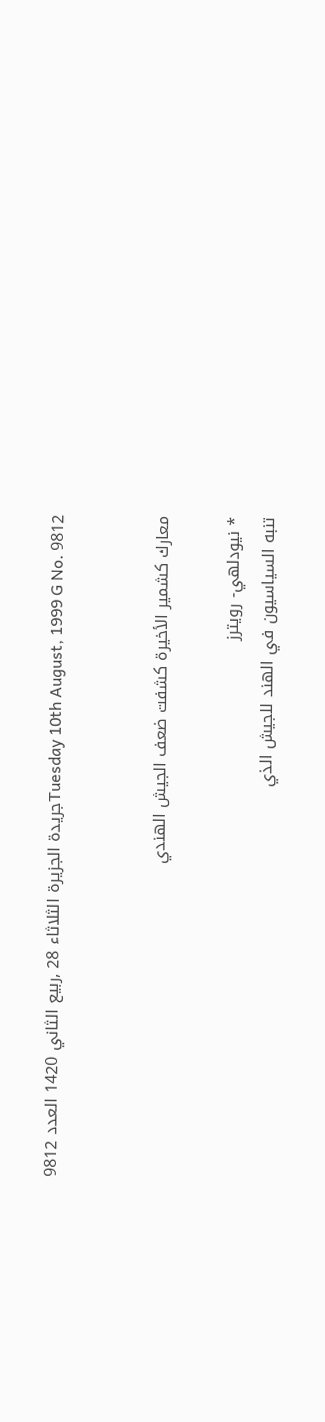Tuesday 10th August, 1999 G No. 9812جريدة الجزيرة الثلاثاء 28 ,ربيع الثاني 1420 العدد 9812


معارك كشمير الأخيرة كشفت ضعف الجيش الهندي

* نيودلهي- رويترز
تنبه السياسيون في الهند للجيش الذي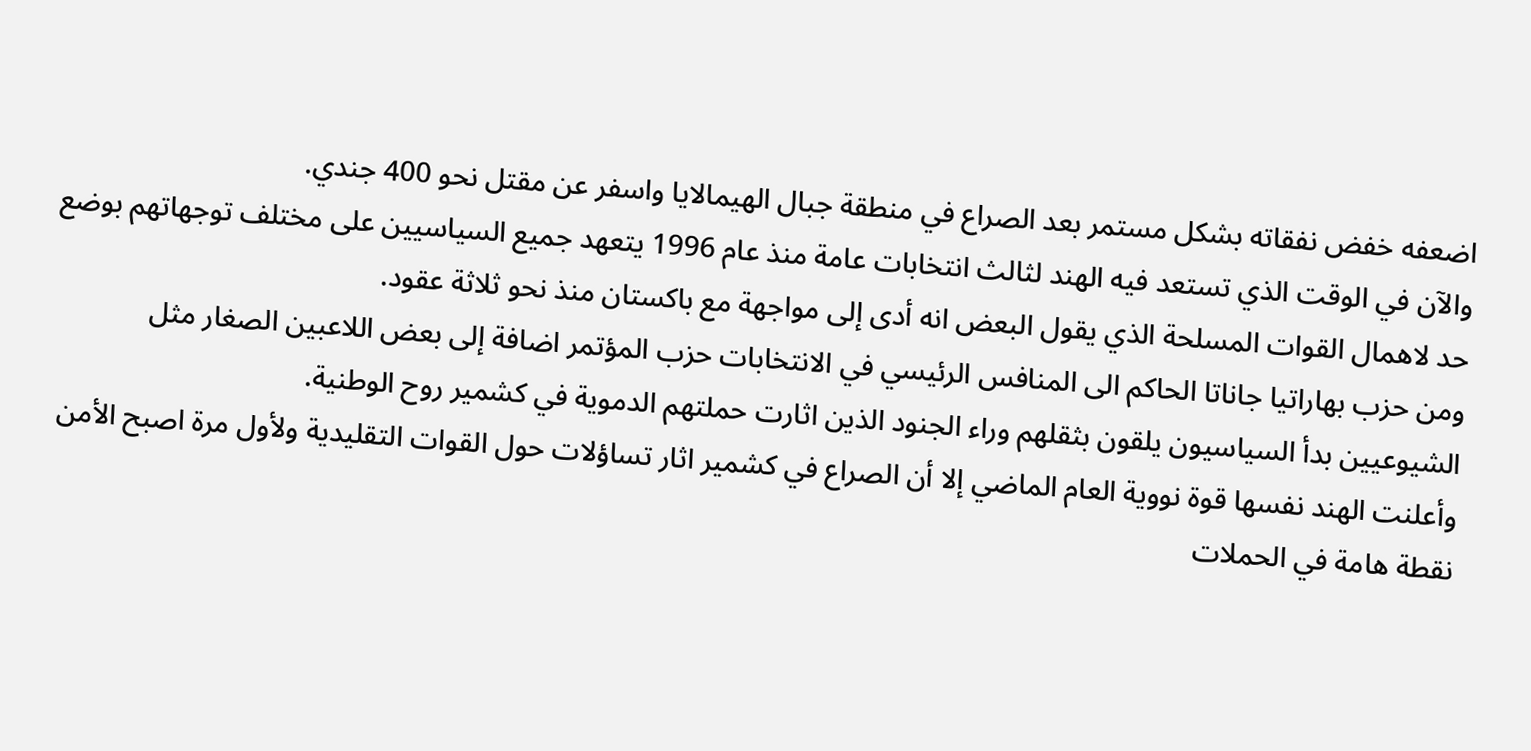اضعفه خفض نفقاته بشكل مستمر بعد الصراع في منطقة جبال الهيمالايا واسفر عن مقتل نحو 400 جندي.
والآن في الوقت الذي تستعد فيه الهند لثالث انتخابات عامة منذ عام 1996 يتعهد جميع السياسيين على مختلف توجهاتهم بوضع حد لاهمال القوات المسلحة الذي يقول البعض انه أدى إلى مواجهة مع باكستان منذ نحو ثلاثة عقود.
ومن حزب بهاراتيا جاناتا الحاكم الى المنافس الرئيسي في الانتخابات حزب المؤتمر اضافة إلى بعض اللاعبين الصغار مثل الشيوعيين بدأ السياسيون يلقون بثقلهم وراء الجنود الذين اثارت حملتهم الدموية في كشمير روح الوطنية.
وأعلنت الهند نفسها قوة نووية العام الماضي إلا أن الصراع في كشمير اثار تساؤلات حول القوات التقليدية ولأول مرة اصبح الأمن نقطة هامة في الحملات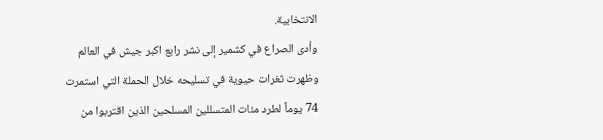الانتخابية.
وأدى الصراع في كشمير إلى نشر رابع اكبر جيش في العالم وظهرت ثغرات حيوية في تسليحه خلال الحملة التي استمرت 74 يوماً لطرد مئات المتسللين المسلحين الذين اقتربوا من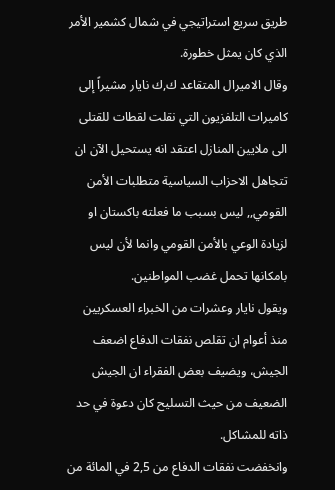طريق سريع استراتيجي في شمال كشمير الأمر الذي كان يمثل خطورة.
وقال الاميرال المتقاعد ك,ك نايار مشيراً إلى كاميرات التلفزيون التي نقلت لقطات للقتلى الى ملايين المنازل اعتقد انه يستحيل الآن ان تتجاهل الاحزاب السياسية متطلبات الأمن القومي,, ليس بسبب ما فعلته باكستان او لزيادة الوعي بالأمن القومي وانما لأن ليس بامكانها تحمل غضب المواطنين.
ويقول نايار وعشرات من الخبراء العسكريين منذ أعوام ان تقلص نفقات الدفاع اضعف الجيش، ويضيف بعض الفقراء ان الجيش الضعيف من حيث التسليح كان دعوة في حد ذاته للمشاكل.
وانخفضت نفقات الدفاع من 2,5 في المائة من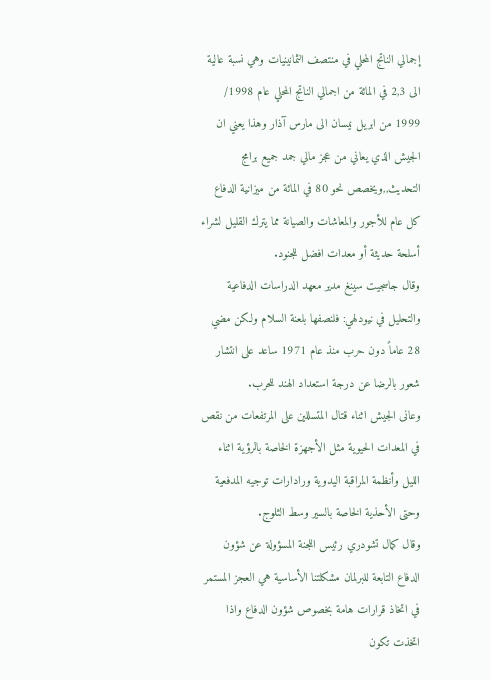إجمالي الناتج المحلي في منتصف الثمانينيات وهي نسبة عالية الى 2,3 في المائة من اجمالي الناتج المحلي عام 1998/ 1999 من ابريل نيسان الى مارس آذار وهذا يعني ان الجيش الذي يعاني من عجز مالي جمد جميع برامج التحديث,,ويخصص نحو 80 في المائة من ميزانية الدفاع كل عام للأجور والمعاشات والصيانة مما يترك القليل لشراء أسلحة حديثة أو معدات افضل للجنود.
وقال جاسجيت سينغ مدير معهد الدراسات الدفاعية والتحليل في نيودلهي: فلنصفها بلعنة السلام ولكن مضي 28 عاماً دون حرب منذ عام 1971 ساعد على انتشار شعور بالرضا عن درجة استعداد الهند للحرب.
وعانى الجيش اثناء قتال المتسللين على المرتفعات من نقص في المعدات الحيوية مثل الأجهزة الخاصة بالرؤية اثناء الليل وأنظمة المراقبة اليدوية ورادارات توجيه المدفعية وحتى الأحذية الخاصة بالسير وسط الثلوج.
وقال كمال تشودري رئيس اللجنة المسؤولة عن شؤون الدفاع التابعة للبرلمان مشكلتنا الأساسية هي العجز المستمر في اتخاذ قرارات هامة بخصوص شؤون الدفاع واذا اتخذت تكون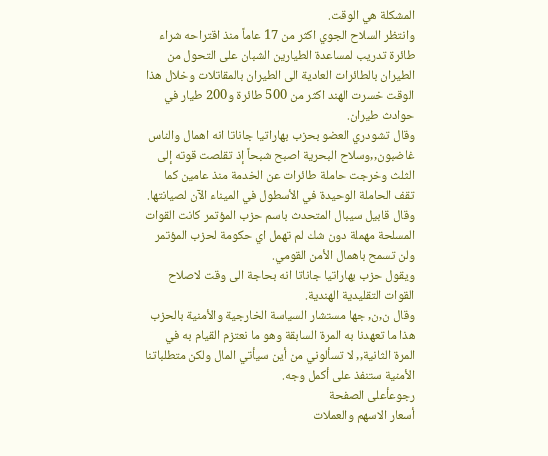المشكلة هي الوقت.
وانتظر السلاح الجوي اكثر من 17 عاماً منذ اقتراحه شراء طائرة تدريب لمساعدة الطيارين الشبان على التحول من الطيران بالطائرات العادية الى الطيران بالمقاتلات وخلال هذا الوقت خسرت الهند اكثر من 500 طائرة و200 طيار في حوادث طيران.
وقال تشودري العضو بحزب بهاراتيا جاناتا انه اهمال والناس غاضبون,,وسلاح البحرية اصبح شبحاً إذ تقلصت قوته إلى الثلث وخرجت حاملة طائرات عن الخدمة منذ عامين كما تقف الحاملة الوحيدة في الأسطول في الميناء الآن لصيانتها.
وقال قابيل سيبال المتحدث باسم حزب المؤتمر كانت القوات المسلحة مهملة دون شك لم تهمل اي حكومة لحزب المؤتمر ولن تسمح باهمال الأمن القومي.
ويقول حزب بهاراتيا جاناتا انه بحاجة الى وقت لاصلاح القوات التقليدية الهندية.
وقال ن,ن, جها مستشار السياسة الخارجية والأمنية بالحزب هذا ما تعهدنا به المرة السابقة وهو ما نعتزم القيام به في المرة الثانية,, لا تسألوني من أين سيأتي المال ولكن متطلباتنا الأمنية ستنفذ على أكمل وجه.
رجوعأعلى الصفحة
أسعار الاسهم والعملات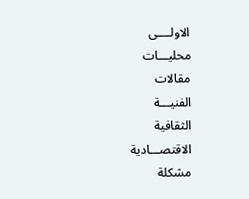الاولــــى
محليـــات
مقالات
الفنيـــة
الثقافية
الاقتصـــادية
مشكلة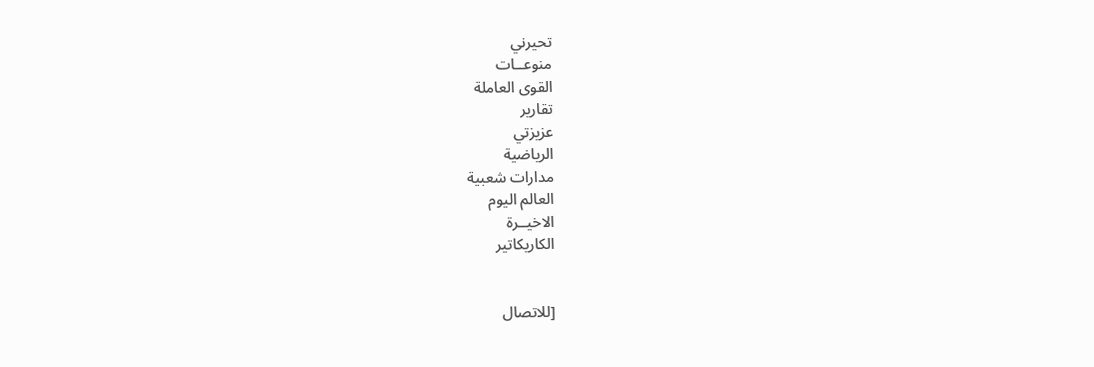تحيرني
منوعــات
القوى العاملة
تقارير
عزيزتي
الرياضية
مدارات شعبية
العالم اليوم
الاخيــرة
الكاريكاتير


[للاتصال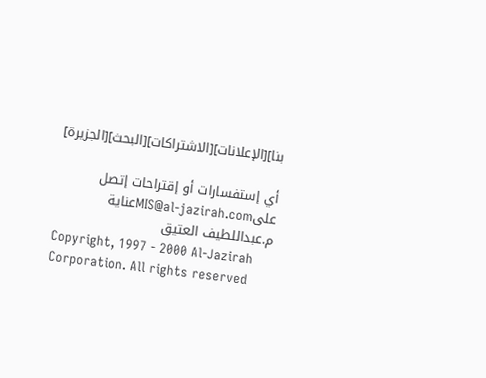بنا][الإعلانات][الاشتراكات][البحث][الجزيرة]

أي إستفسارات أو إقتراحات إتصل علىMIS@al-jazirah.comعناية م.عبداللطيف العتيق
Copyright, 1997 - 2000 Al-Jazirah Corporation. All rights reserved